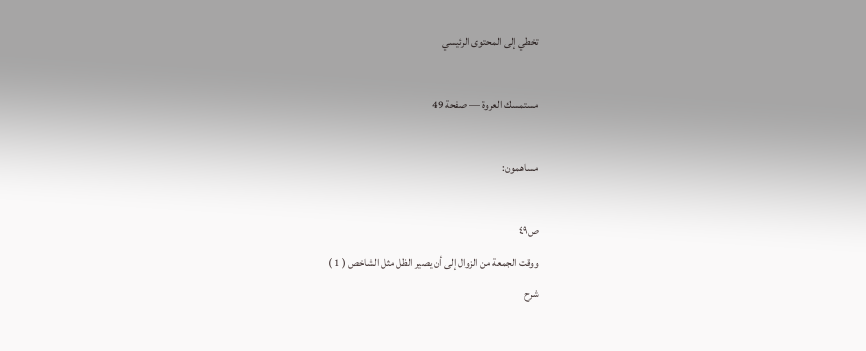تخطي إلى المحتوى الرئيسي

مستمسك العروة — صفحة 49

مساهمون:

ص٤٩
ووقت الجمعة من الزوال إلى أن يصير الظل مثل الشاخص ( 1 )
شرح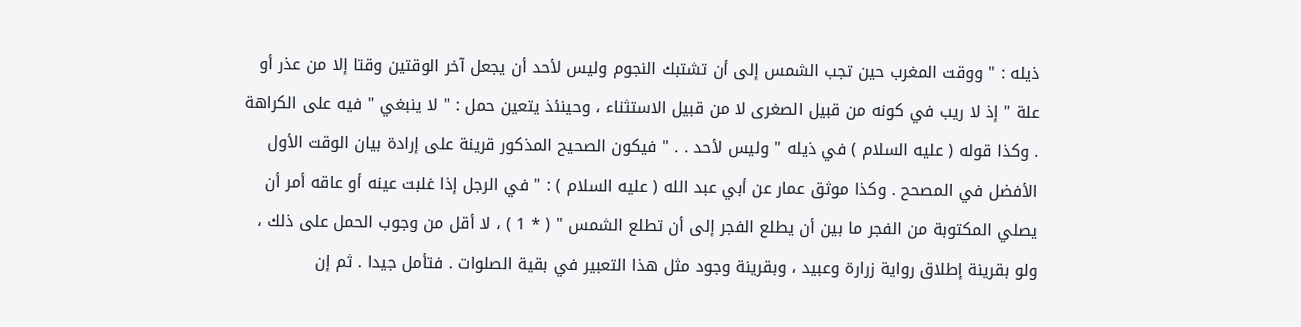ذيله : " ووقت المغرب حين تجب الشمس إلى أن تشتبك النجوم وليس لأحد أن يجعل آخر الوقتين وقتا إلا من عذر أو علة " إذ لا ريب في كونه من قبيل الصغرى لا من قبيل الاستثناء ، وحينئذ يتعين حمل : " لا ينبغي " فيه على الكراهة . وكذا قوله ( عليه السلام ) في ذيله " وليس لأحد . . " فيكون الصحيح المذكور قرينة على إرادة بيان الوقت الأول الأفضل في المصحح . وكذا موثق عمار عن أبي عبد الله ( عليه السلام ) : " في الرجل إذا غلبت عينه أو عاقه أمر أن يصلي المكتوبة من الفجر ما بين أن يطلع الفجر إلى أن تطلع الشمس " ( * 1 ) ، لا أقل من وجوب الحمل على ذلك ، ولو بقرينة إطلاق رواية زرارة وعبيد ، وبقرينة وجود مثل هذا التعبير في بقية الصلوات . فتأمل جيدا . ثم إن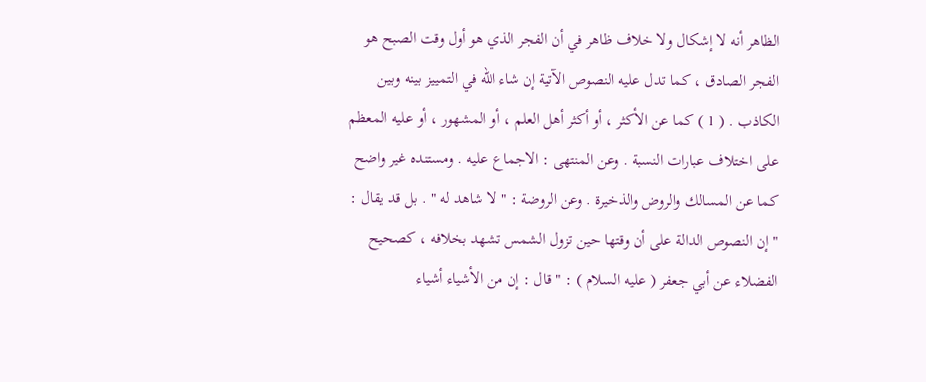الظاهر أنه لا إشكال ولا خلاف ظاهر في أن الفجر الذي هو أول وقت الصبح هو الفجر الصادق ، كما تدل عليه النصوص الآتية إن شاء الله في التمييز بينه وبين الكاذب . ( 1 ) كما عن الأكثر ، أو أكثر أهل العلم ، أو المشهور ، أو عليه المعظم على اختلاف عبارات النسبة . وعن المنتهى : الاجماع عليه . ومستنده غير واضح كما عن المسالك والروض والذخيرة . وعن الروضة : " لا شاهد له " . بل قد يقال : " إن النصوص الدالة على أن وقتها حين تزول الشمس تشهد بخلافه ، كصحيح الفضلاء عن أبي جعفر ( عليه السلام ) : " قال : إن من الأشياء أشياء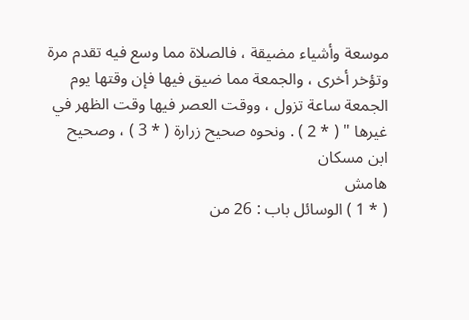موسعة وأشياء مضيقة ، فالصلاة مما وسع فيه تقدم مرة وتؤخر أخرى ، والجمعة مما ضيق فيها فإن وقتها يوم الجمعة ساعة تزول ، ووقت العصر فيها وقت الظهر في غيرها " ( * 2 ) . ونحوه صحيح زرارة ( * 3 ) ، وصحيح ابن مسكان
هامش
( * 1 ) الوسائل باب : 26 من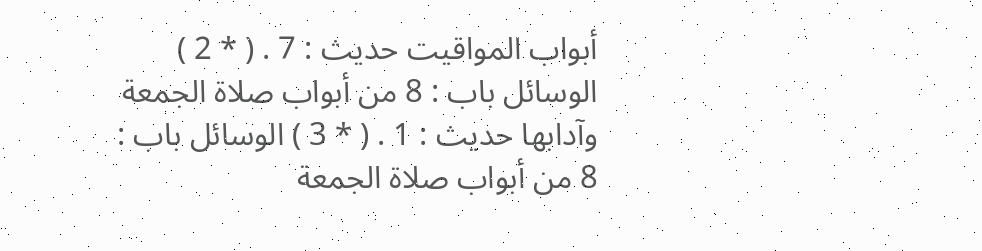أبواب المواقيت حديث : 7 . ( * 2 ) الوسائل باب : 8 من أبواب صلاة الجمعة وآدابها حديث : 1 . ( * 3 ) الوسائل باب : 8 من أبواب صلاة الجمعة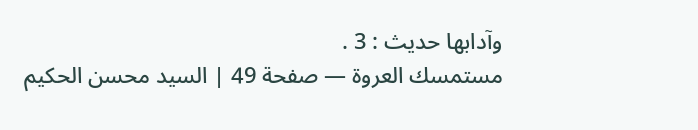وآدابها حديث : 3 .
مستمسك العروة — صفحة 49 | السيد محسن الحكيم